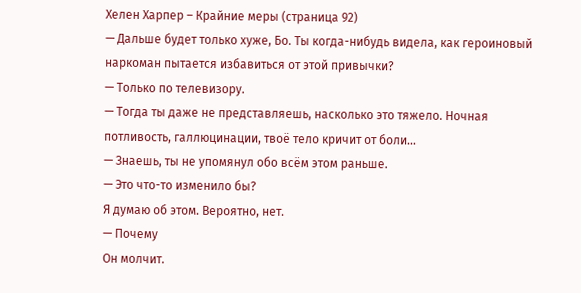Хелен Харпер – Крайние меры (страница 92)
— Дальше будет только хуже, Бо. Ты когда-нибудь видела, как героиновый наркоман пытается избавиться от этой привычки?
— Только по телевизору.
— Тогда ты даже не представляешь, насколько это тяжело. Ночная потливость, галлюцинации, твоё тело кричит от боли…
— Знаешь, ты не упомянул обо всём этом раньше.
— Это что-то изменило бы?
Я думаю об этом. Вероятно, нет.
— Почему
Он молчит.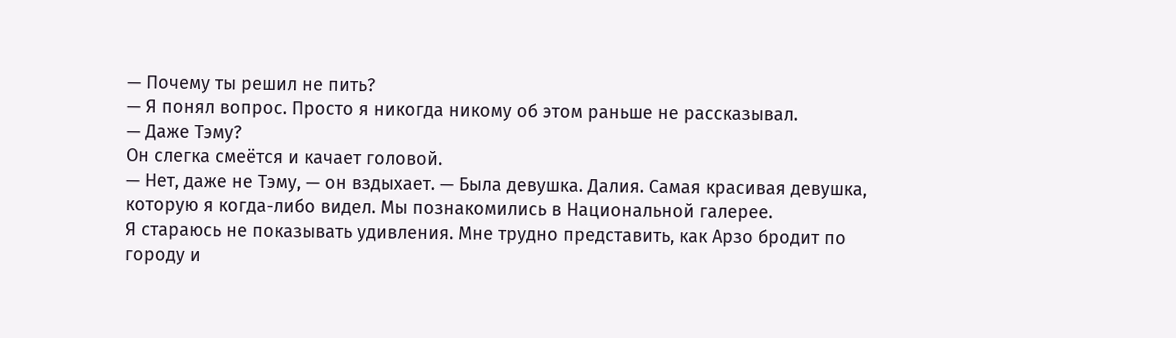— Почему ты решил не пить?
— Я понял вопрос. Просто я никогда никому об этом раньше не рассказывал.
— Даже Тэму?
Он слегка смеётся и качает головой.
— Нет, даже не Тэму, — он вздыхает. — Была девушка. Далия. Самая красивая девушка, которую я когда-либо видел. Мы познакомились в Национальной галерее.
Я стараюсь не показывать удивления. Мне трудно представить, как Арзо бродит по городу и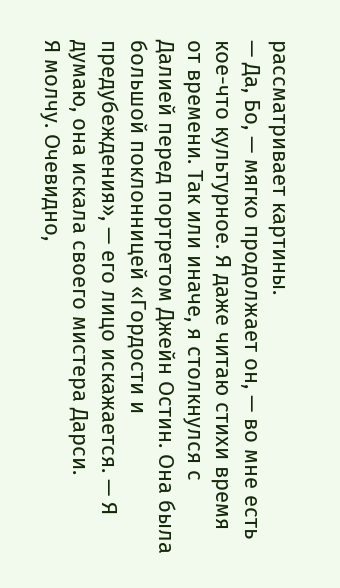рассматривает картины.
— Да, Бо, — мягко продолжает он, — во мне есть кое-что культурное. Я даже читаю стихи время от времени. Так или иначе, я столкнулся с Далией перед портретом Джейн Остин. Она была большой поклонницей «Гордости и предубеждения», — его лицо искажается. — Я думаю, она искала своего мистера Дарси.
Я молчу. Очевидно,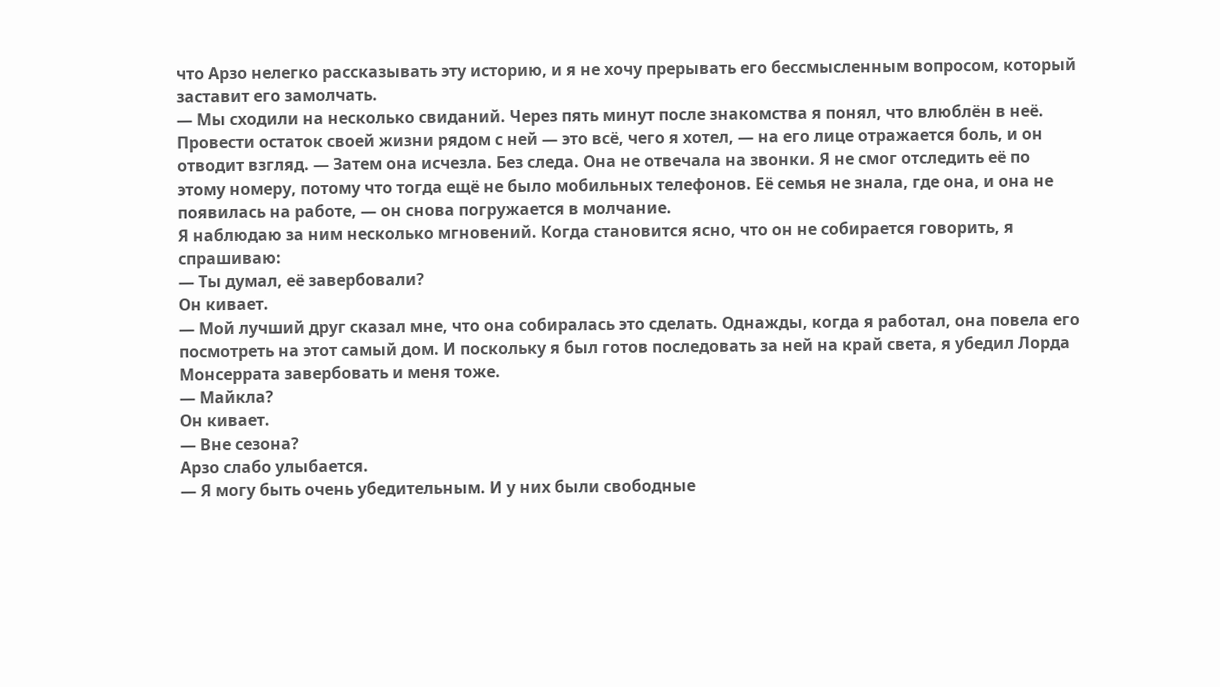что Арзо нелегко рассказывать эту историю, и я не хочу прерывать его бессмысленным вопросом, который заставит его замолчать.
— Мы сходили на несколько свиданий. Через пять минут после знакомства я понял, что влюблён в неё. Провести остаток своей жизни рядом с ней — это всё, чего я хотел, — на его лице отражается боль, и он отводит взгляд. — Затем она исчезла. Без следа. Она не отвечала на звонки. Я не смог отследить её по этому номеру, потому что тогда ещё не было мобильных телефонов. Её семья не знала, где она, и она не появилась на работе, — он снова погружается в молчание.
Я наблюдаю за ним несколько мгновений. Когда становится ясно, что он не собирается говорить, я спрашиваю:
— Ты думал, её завербовали?
Он кивает.
— Мой лучший друг сказал мне, что она собиралась это сделать. Однажды, когда я работал, она повела его посмотреть на этот самый дом. И поскольку я был готов последовать за ней на край света, я убедил Лорда Монсеррата завербовать и меня тоже.
— Майкла?
Он кивает.
— Вне сезона?
Арзо слабо улыбается.
— Я могу быть очень убедительным. И у них были свободные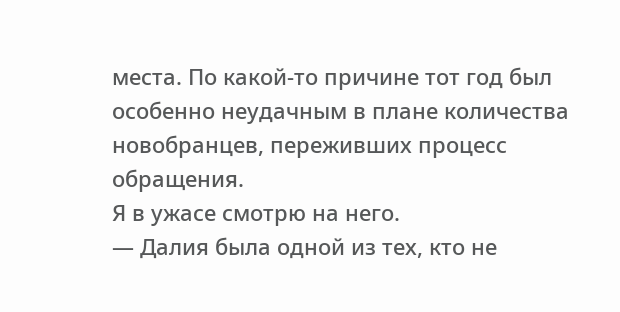места. По какой-то причине тот год был особенно неудачным в плане количества новобранцев, переживших процесс обращения.
Я в ужасе смотрю на него.
— Далия была одной из тех, кто не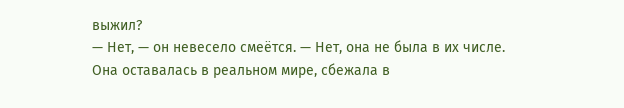выжил?
— Нет, — он невесело смеётся. — Нет, она не была в их числе. Она оставалась в реальном мире, сбежала в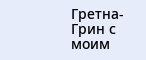Гретна-Грин с моим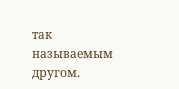так называемым другом.